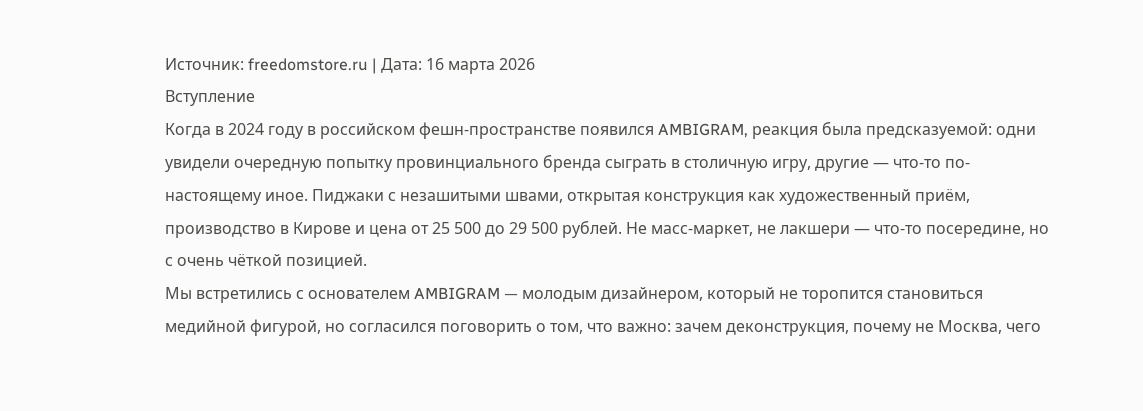Источник: freedomstore.ru | Дата: 16 марта 2026
Вступление
Когда в 2024 году в российском фешн-пространстве появился AMBIGRAM, реакция была предсказуемой: одни увидели очередную попытку провинциального бренда сыграть в столичную игру, другие — что-то по-настоящему иное. Пиджаки с незашитыми швами, открытая конструкция как художественный приём, производство в Кирове и цена от 25 500 до 29 500 рублей. Не масс-маркет, не лакшери — что-то посередине, но с очень чёткой позицией.
Мы встретились с основателем AMBIGRAM — молодым дизайнером, который не торопится становиться медийной фигурой, но согласился поговорить о том, что важно: зачем деконструкция, почему не Москва, чего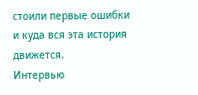стоили первые ошибки и куда вся эта история движется.
Интервью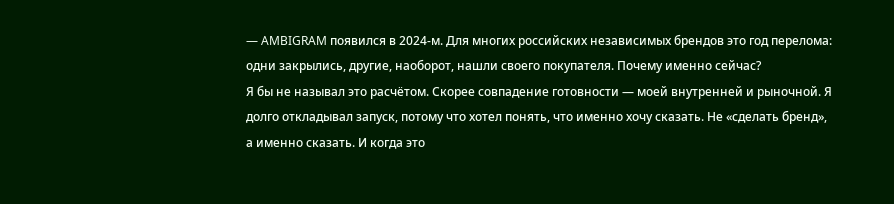— AMBIGRAM появился в 2024-м. Для многих российских независимых брендов это год перелома: одни закрылись, другие, наоборот, нашли своего покупателя. Почему именно сейчас?
Я бы не называл это расчётом. Скорее совпадение готовности — моей внутренней и рыночной. Я долго откладывал запуск, потому что хотел понять, что именно хочу сказать. Не «сделать бренд», а именно сказать. И когда это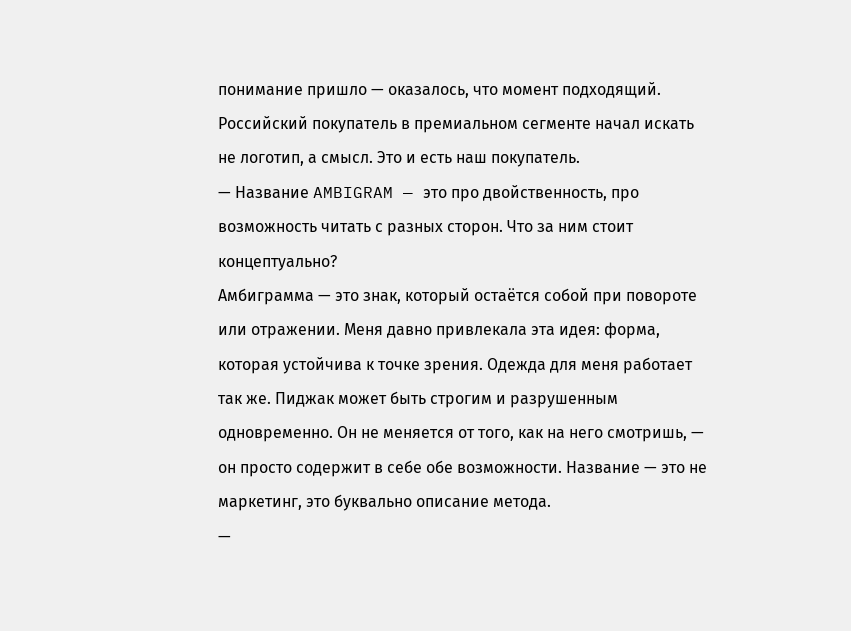понимание пришло — оказалось, что момент подходящий. Российский покупатель в премиальном сегменте начал искать не логотип, а смысл. Это и есть наш покупатель.
— Название AMBIGRAM — это про двойственность, про возможность читать с разных сторон. Что за ним стоит концептуально?
Амбиграмма — это знак, который остаётся собой при повороте или отражении. Меня давно привлекала эта идея: форма, которая устойчива к точке зрения. Одежда для меня работает так же. Пиджак может быть строгим и разрушенным одновременно. Он не меняется от того, как на него смотришь, — он просто содержит в себе обе возможности. Название — это не маркетинг, это буквально описание метода.
—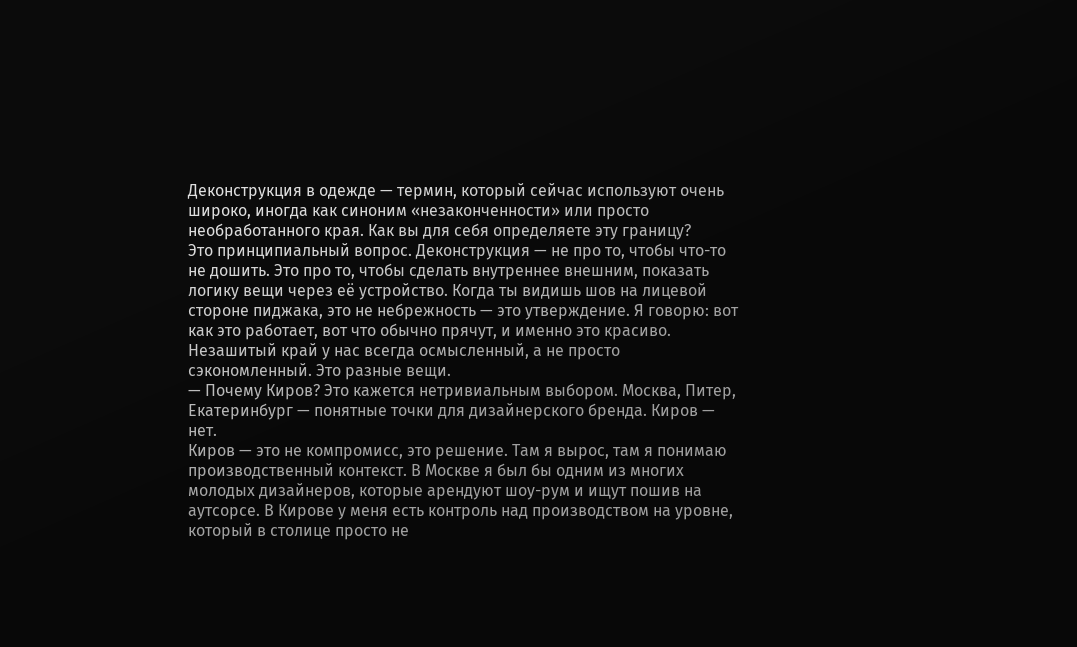Деконструкция в одежде — термин, который сейчас используют очень широко, иногда как синоним «незаконченности» или просто необработанного края. Как вы для себя определяете эту границу?
Это принципиальный вопрос. Деконструкция — не про то, чтобы что-то не дошить. Это про то, чтобы сделать внутреннее внешним, показать логику вещи через её устройство. Когда ты видишь шов на лицевой стороне пиджака, это не небрежность — это утверждение. Я говорю: вот как это работает, вот что обычно прячут, и именно это красиво. Незашитый край у нас всегда осмысленный, а не просто сэкономленный. Это разные вещи.
— Почему Киров? Это кажется нетривиальным выбором. Москва, Питер, Екатеринбург — понятные точки для дизайнерского бренда. Киров — нет.
Киров — это не компромисс, это решение. Там я вырос, там я понимаю производственный контекст. В Москве я был бы одним из многих молодых дизайнеров, которые арендуют шоу-рум и ищут пошив на аутсорсе. В Кирове у меня есть контроль над производством на уровне, который в столице просто не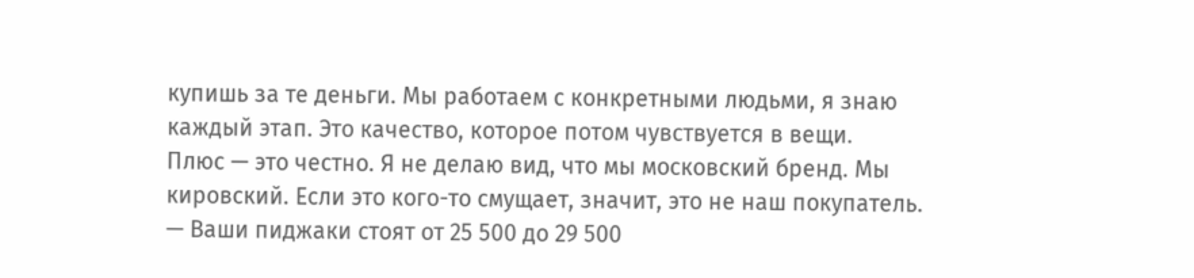купишь за те деньги. Мы работаем с конкретными людьми, я знаю каждый этап. Это качество, которое потом чувствуется в вещи.
Плюс — это честно. Я не делаю вид, что мы московский бренд. Мы кировский. Если это кого-то смущает, значит, это не наш покупатель.
— Ваши пиджаки стоят от 25 500 до 29 500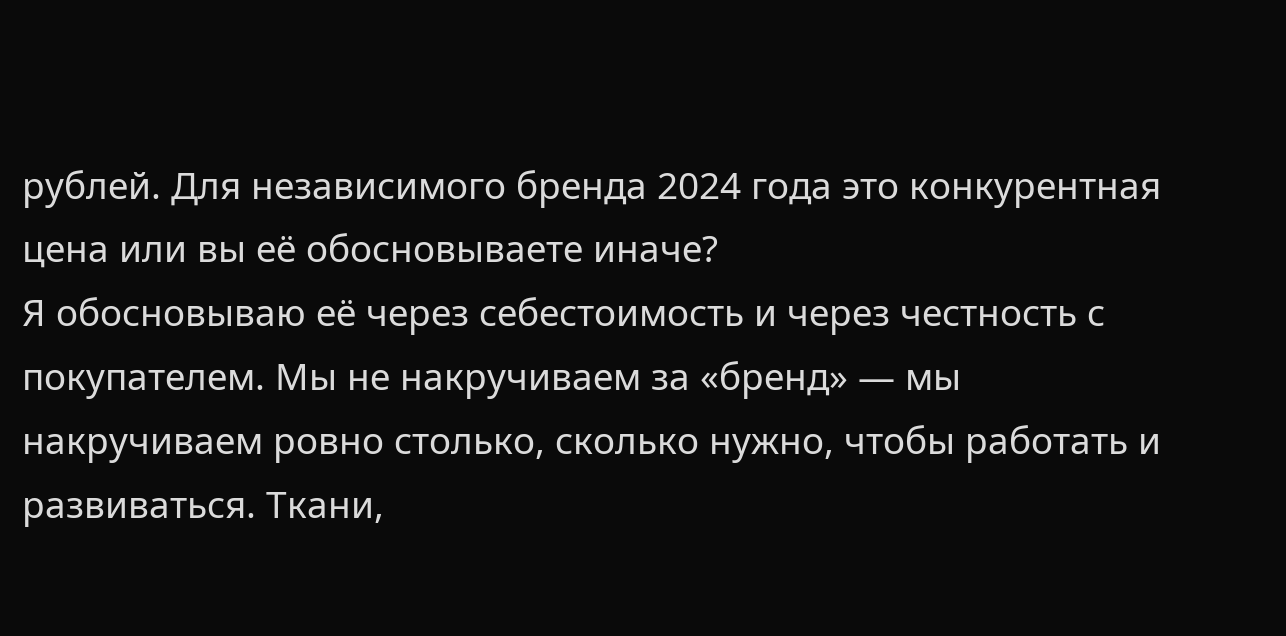рублей. Для независимого бренда 2024 года это конкурентная цена или вы её обосновываете иначе?
Я обосновываю её через себестоимость и через честность с покупателем. Мы не накручиваем за «бренд» — мы накручиваем ровно столько, сколько нужно, чтобы работать и развиваться. Ткани,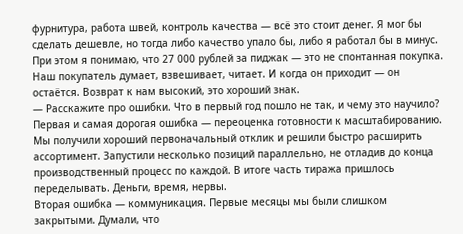фурнитура, работа швей, контроль качества — всё это стоит денег. Я мог бы сделать дешевле, но тогда либо качество упало бы, либо я работал бы в минус.
При этом я понимаю, что 27 000 рублей за пиджак — это не спонтанная покупка. Наш покупатель думает, взвешивает, читает. И когда он приходит — он остаётся. Возврат к нам высокий, это хороший знак.
— Расскажите про ошибки. Что в первый год пошло не так, и чему это научило?
Первая и самая дорогая ошибка — переоценка готовности к масштабированию. Мы получили хороший первоначальный отклик и решили быстро расширить ассортимент. Запустили несколько позиций параллельно, не отладив до конца производственный процесс по каждой. В итоге часть тиража пришлось переделывать. Деньги, время, нервы.
Вторая ошибка — коммуникация. Первые месяцы мы были слишком закрытыми. Думали, что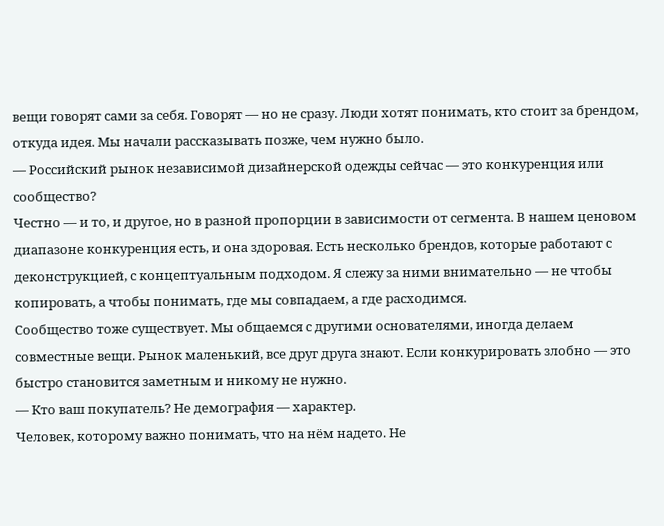вещи говорят сами за себя. Говорят — но не сразу. Люди хотят понимать, кто стоит за брендом, откуда идея. Мы начали рассказывать позже, чем нужно было.
— Российский рынок независимой дизайнерской одежды сейчас — это конкуренция или сообщество?
Честно — и то, и другое, но в разной пропорции в зависимости от сегмента. В нашем ценовом диапазоне конкуренция есть, и она здоровая. Есть несколько брендов, которые работают с деконструкцией, с концептуальным подходом. Я слежу за ними внимательно — не чтобы копировать, а чтобы понимать, где мы совпадаем, а где расходимся.
Сообщество тоже существует. Мы общаемся с другими основателями, иногда делаем совместные вещи. Рынок маленький, все друг друга знают. Если конкурировать злобно — это быстро становится заметным и никому не нужно.
— Кто ваш покупатель? Не демография — характер.
Человек, которому важно понимать, что на нём надето. Не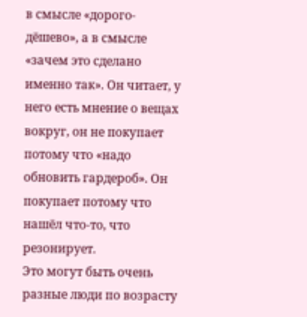в смысле «дорого-дёшево», а в смысле «зачем это сделано именно так». Он читает, у него есть мнение о вещах вокруг, он не покупает потому что «надо обновить гардероб». Он покупает потому что нашёл что-то, что резонирует.
Это могут быть очень разные люди по возрасту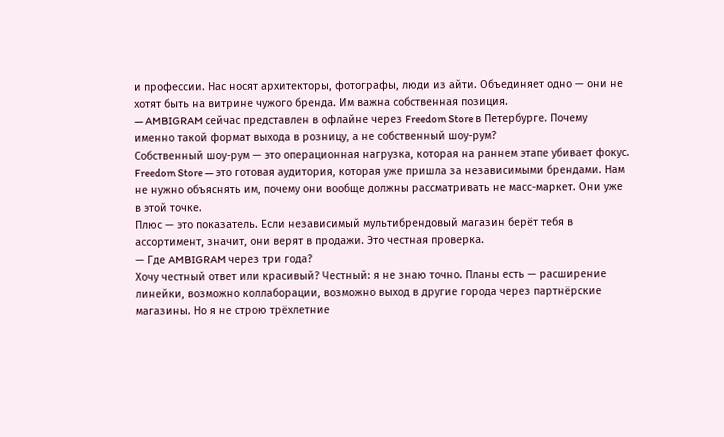и профессии. Нас носят архитекторы, фотографы, люди из айти. Объединяет одно — они не хотят быть на витрине чужого бренда. Им важна собственная позиция.
— AMBIGRAM сейчас представлен в офлайне через Freedom Store в Петербурге. Почему именно такой формат выхода в розницу, а не собственный шоу-рум?
Собственный шоу-рум — это операционная нагрузка, которая на раннем этапе убивает фокус. Freedom Store — это готовая аудитория, которая уже пришла за независимыми брендами. Нам не нужно объяснять им, почему они вообще должны рассматривать не масс-маркет. Они уже в этой точке.
Плюс — это показатель. Если независимый мультибрендовый магазин берёт тебя в ассортимент, значит, они верят в продажи. Это честная проверка.
— Где AMBIGRAM через три года?
Хочу честный ответ или красивый? Честный: я не знаю точно. Планы есть — расширение линейки, возможно коллаборации, возможно выход в другие города через партнёрские магазины. Но я не строю трёхлетние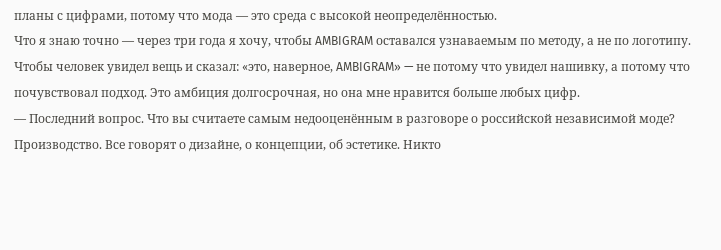планы с цифрами, потому что мода — это среда с высокой неопределённостью.
Что я знаю точно — через три года я хочу, чтобы AMBIGRAM оставался узнаваемым по методу, а не по логотипу. Чтобы человек увидел вещь и сказал: «это, наверное, AMBIGRAM» — не потому что увидел нашивку, а потому что почувствовал подход. Это амбиция долгосрочная, но она мне нравится больше любых цифр.
— Последний вопрос. Что вы считаете самым недооценённым в разговоре о российской независимой моде?
Производство. Все говорят о дизайне, о концепции, об эстетике. Никто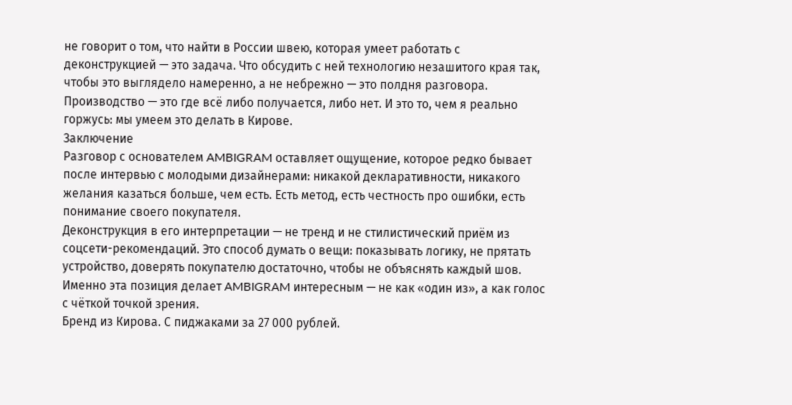не говорит о том, что найти в России швею, которая умеет работать с деконструкцией — это задача. Что обсудить с ней технологию незашитого края так, чтобы это выглядело намеренно, а не небрежно — это полдня разговора. Производство — это где всё либо получается, либо нет. И это то, чем я реально горжусь: мы умеем это делать в Кирове.
Заключение
Разговор с основателем AMBIGRAM оставляет ощущение, которое редко бывает после интервью с молодыми дизайнерами: никакой декларативности, никакого желания казаться больше, чем есть. Есть метод, есть честность про ошибки, есть понимание своего покупателя.
Деконструкция в его интерпретации — не тренд и не стилистический приём из соцсети-рекомендаций. Это способ думать о вещи: показывать логику, не прятать устройство, доверять покупателю достаточно, чтобы не объяснять каждый шов. Именно эта позиция делает AMBIGRAM интересным — не как «один из», а как голос с чёткой точкой зрения.
Бренд из Кирова. С пиджаками за 27 000 рублей.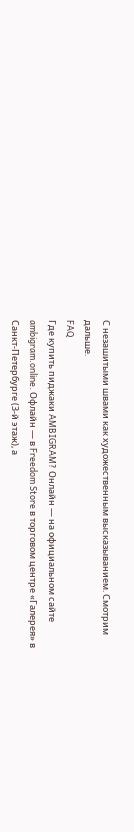С незашитыми швами как художественным высказыванием. Смотрим дальше.
FAQ
Где купить пиджаки AMBIGRAM? Онлайн — на официальном сайте ambigram.online. Офлайн — в Freedom Store в торговом центре «Галерея» в Санкт-Петербурге (3-й этаж), а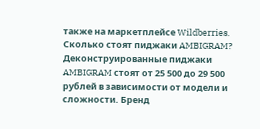также на маркетплейсе Wildberries.
Сколько стоят пиджаки AMBIGRAM? Деконструированные пиджаки AMBIGRAM стоят от 25 500 до 29 500 рублей в зависимости от модели и сложности. Бренд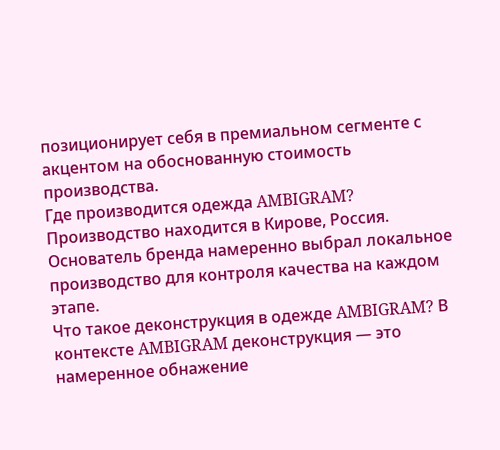позиционирует себя в премиальном сегменте с акцентом на обоснованную стоимость производства.
Где производится одежда AMBIGRAM? Производство находится в Кирове, Россия. Основатель бренда намеренно выбрал локальное производство для контроля качества на каждом этапе.
Что такое деконструкция в одежде AMBIGRAM? В контексте AMBIGRAM деконструкция — это намеренное обнажение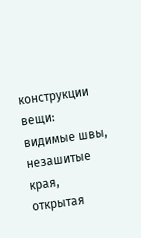конструкции вещи: видимые швы, незашитые края, открытая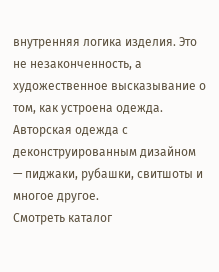внутренняя логика изделия. Это не незаконченность, а художественное высказывание о том, как устроена одежда.
Авторская одежда с деконструированным дизайном — пиджаки, рубашки, свитшоты и многое другое.
Смотреть каталог